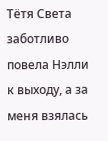Тётя Света заботливо повела Нэлли к выходу, а за меня взялась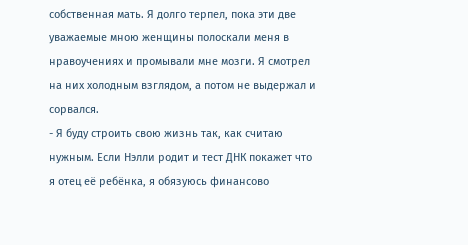собственная мать. Я долго терпел, пока эти две уважаемые мною женщины полоскали меня в нравоучениях и промывали мне мозги. Я смотрел на них холодным взглядом, а потом не выдержал и сорвался.
- Я буду строить свою жизнь так, как считаю нужным. Если Нэлли родит и тест ДНК покажет что я отец её ребёнка, я обязуюсь финансово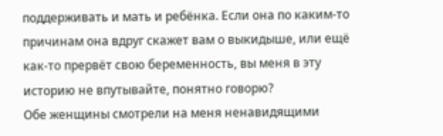поддерживать и мать и ребёнка. Если она по каким-то причинам она вдруг скажет вам о выкидыше, или ещё как-то прервёт свою беременность, вы меня в эту историю не впутывайте, понятно говорю?
Обе женщины смотрели на меня ненавидящими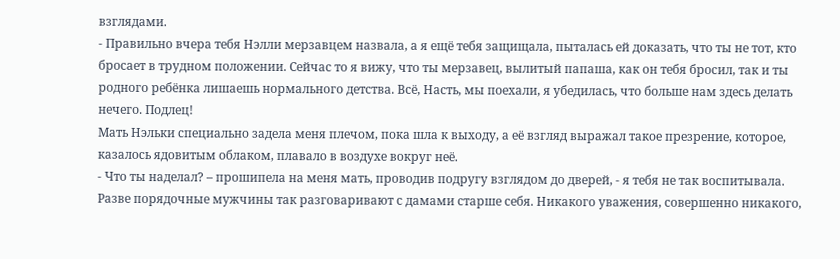взглядами.
- Правильно вчера тебя Нэлли мерзавцем назвала, а я ещё тебя защищала, пыталась ей доказать, что ты не тот, кто бросает в трудном положении. Сейчас то я вижу, что ты мерзавец, вылитый папаша, как он тебя бросил, так и ты родного ребёнка лишаешь нормального детства. Всё, Насть, мы поехали, я убедилась, что больше нам здесь делать нечего. Подлец!
Мать Нэльки специально задела меня плечом, пока шла к выходу, а её взгляд выражал такое презрение, которое, казалось ядовитым облаком, плавало в воздухе вокруг неё.
- Что ты наделал? – прошипела на меня мать, проводив подругу взглядом до дверей, - я тебя не так воспитывала. Разве порядочные мужчины так разговаривают с дамами старше себя. Никакого уважения, совершенно никакого,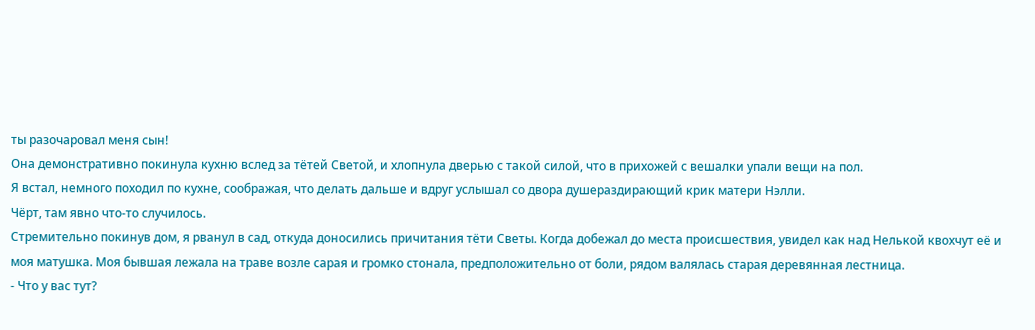ты разочаровал меня сын!
Она демонстративно покинула кухню вслед за тётей Светой, и хлопнула дверью с такой силой, что в прихожей с вешалки упали вещи на пол.
Я встал, немного походил по кухне, соображая, что делать дальше и вдруг услышал со двора душераздирающий крик матери Нэлли.
Чёрт, там явно что-то случилось.
Стремительно покинув дом, я рванул в сад, откуда доносились причитания тёти Светы. Когда добежал до места происшествия, увидел как над Нелькой квохчут её и моя матушка. Моя бывшая лежала на траве возле сарая и громко стонала, предположительно от боли, рядом валялась старая деревянная лестница.
- Что у вас тут?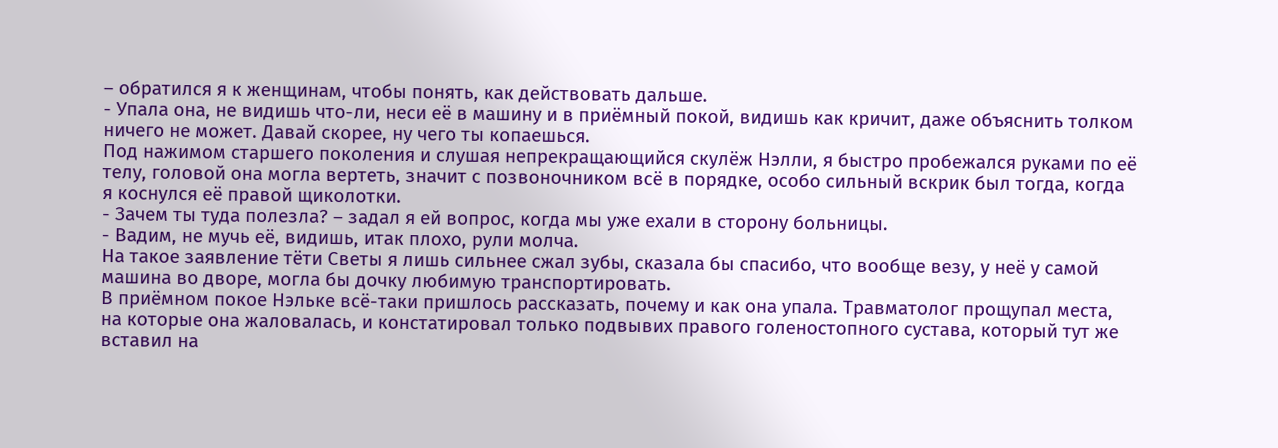– обратился я к женщинам, чтобы понять, как действовать дальше.
- Упала она, не видишь что-ли, неси её в машину и в приёмный покой, видишь как кричит, даже объяснить толком ничего не может. Давай скорее, ну чего ты копаешься.
Под нажимом старшего поколения и слушая непрекращающийся скулёж Нэлли, я быстро пробежался руками по её телу, головой она могла вертеть, значит с позвоночником всё в порядке, особо сильный вскрик был тогда, когда я коснулся её правой щиколотки.
- Зачем ты туда полезла? – задал я ей вопрос, когда мы уже ехали в сторону больницы.
- Вадим, не мучь её, видишь, итак плохо, рули молча.
На такое заявление тёти Светы я лишь сильнее сжал зубы, сказала бы спасибо, что вообще везу, у неё у самой машина во дворе, могла бы дочку любимую транспортировать.
В приёмном покое Нэльке всё-таки пришлось рассказать, почему и как она упала. Травматолог прощупал места, на которые она жаловалась, и констатировал только подвывих правого голеностопного сустава, который тут же вставил на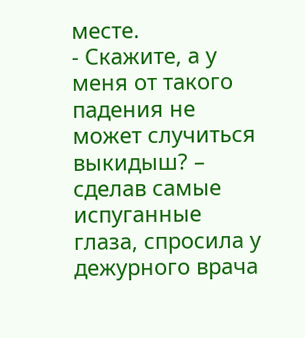месте.
- Скажите, а у меня от такого падения не может случиться выкидыш? – сделав самые испуганные глаза, спросила у дежурного врача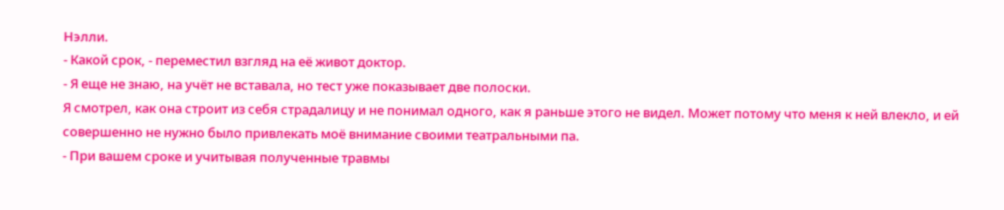Нэлли.
- Какой срок, - переместил взгляд на её живот доктор.
- Я еще не знаю, на учёт не вставала, но тест уже показывает две полоски.
Я смотрел, как она строит из себя страдалицу и не понимал одного, как я раньше этого не видел. Может потому что меня к ней влекло, и ей совершенно не нужно было привлекать моё внимание своими театральными па.
- При вашем сроке и учитывая полученные травмы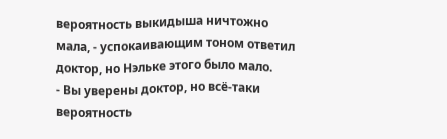вероятность выкидыша ничтожно мала, - успокаивающим тоном ответил доктор, но Нэльке этого было мало.
- Вы уверены доктор, но всё-таки вероятность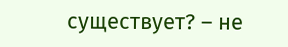существует? – не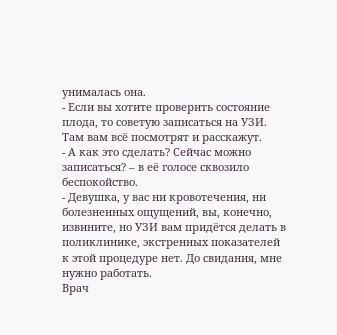унималась она.
- Если вы хотите проверить состояние плода, то советую записаться на УЗИ. Там вам всё посмотрят и расскажут.
- А как это сделать? Сейчас можно записаться? – в её голосе сквозило беспокойство.
- Девушка, у вас ни кровотечения, ни болезненных ощущений, вы, конечно, извините, но УЗИ вам придётся делать в поликлинике, экстренных показателей к этой процедуре нет. До свидания, мне нужно работать.
Врач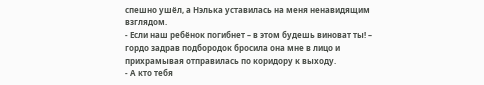спешно ушёл, а Нэлька уставилась на меня ненавидящим взглядом.
- Если наш ребёнок погибнет – в этом будешь виноват ты! – гордо задрав подбородок бросила она мне в лицо и прихрамывая отправилась по коридору к выходу.
- А кто тебя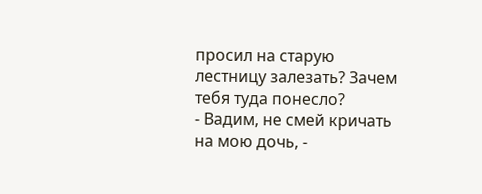просил на старую лестницу залезать? Зачем тебя туда понесло?
- Вадим, не смей кричать на мою дочь, -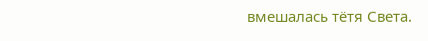вмешалась тётя Света.